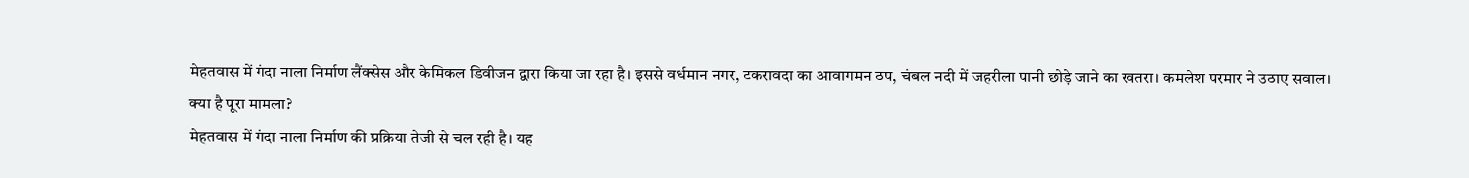मेहतवास में गंदा नाला निर्माण लैंक्सेस और केमिकल डिवीजन द्वारा किया जा रहा है। इससे वर्धमान नगर, टकरावदा का आवागमन ठप, चंबल नदी में जहरीला पानी छोड़े जाने का खतरा। कमलेश परमार ने उठाए सवाल।
क्या है पूरा मामला?
मेहतवास में गंदा नाला निर्माण की प्रक्रिया तेजी से चल रही है। यह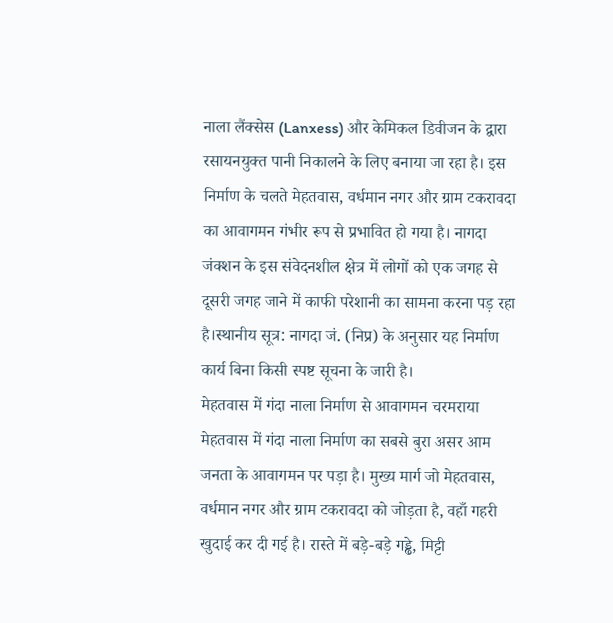नाला लैंक्सेस (Lanxess) और केमिकल डिवीजन के द्वारा रसायनयुक्त पानी निकालने के लिए बनाया जा रहा है। इस निर्माण के चलते मेहतवास, वर्धमान नगर और ग्राम टकरावदा का आवागमन गंभीर रूप से प्रभावित हो गया है। नागदा जंक्शन के इस संवेदनशील क्षेत्र में लोगों को एक जगह से दूसरी जगह जाने में काफी परेशानी का सामना करना पड़ रहा है।स्थानीय सूत्र: नागदा जं. (निप्र) के अनुसार यह निर्माण कार्य बिना किसी स्पष्ट सूचना के जारी है।
मेहतवास में गंदा नाला निर्माण से आवागमन चरमराया
मेहतवास में गंदा नाला निर्माण का सबसे बुरा असर आम जनता के आवागमन पर पड़ा है। मुख्य मार्ग जो मेहतवास, वर्धमान नगर और ग्राम टकरावदा को जोड़ता है, वहाँ गहरी खुदाई कर दी गई है। रास्ते में बड़े-बड़े गड्ढे, मिट्टी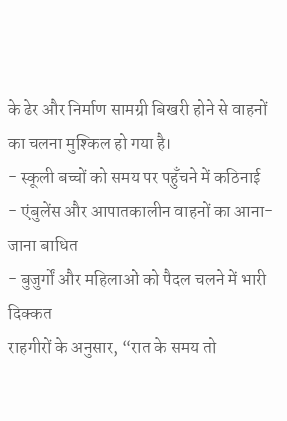के ढेर और निर्माण सामग्री बिखरी होने से वाहनों का चलना मुश्किल हो गया है।
- स्कूली बच्चों को समय पर पहुँचने में कठिनाई
- एंबुलेंस और आपातकालीन वाहनों का आना-जाना बाधित
- बुजुर्गों और महिलाओं को पैदल चलने में भारी दिक्कत
राहगीरों के अनुसार, “रात के समय तो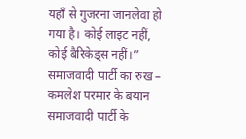यहाँ से गुजरना जानलेवा हो गया है। कोई लाइट नहीं, कोई बैरिकेड्स नहीं।”
समाजवादी पार्टी का रुख – कमलेश परमार के बयान
समाजवादी पार्टी के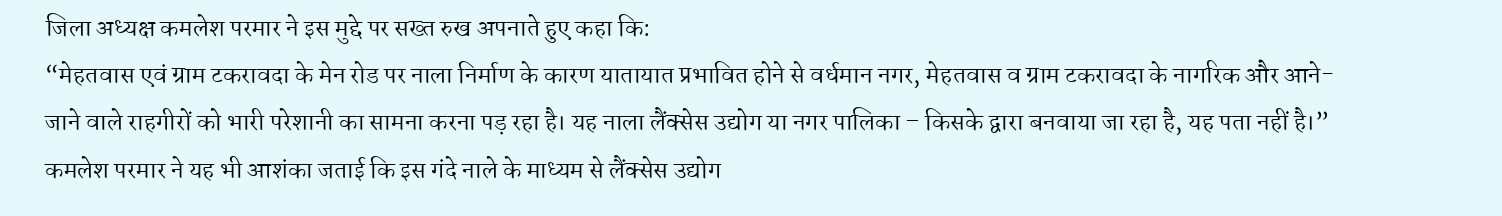जिला अध्यक्ष कमलेश परमार ने इस मुद्दे पर सख्त रुख अपनाते हुए कहा कि:
“मेहतवास एवं ग्राम टकरावदा के मेन रोड पर नाला निर्माण के कारण यातायात प्रभावित होने से वर्धमान नगर, मेहतवास व ग्राम टकरावदा के नागरिक और आने-जाने वाले राहगीरों को भारी परेशानी का सामना करना पड़ रहा है। यह नाला लैंक्सेस उद्योग या नगर पालिका – किसके द्वारा बनवाया जा रहा है, यह पता नहीं है।”
कमलेश परमार ने यह भी आशंका जताई कि इस गंदे नाले के माध्यम से लैंक्सेस उद्योग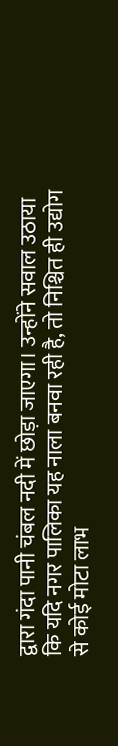द्वारा गंदा पानी चंबल नदी में छोड़ा जाएगा। उन्होंने सवाल उठाया कि यदि नगर पालिका यह नाला बनवा रही है, तो निश्चित ही उद्योग से कोई मोटा लाभ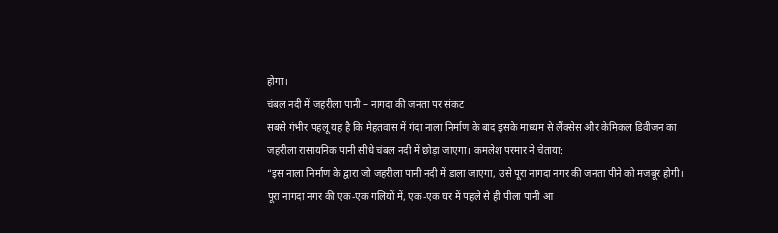होगा।
चंबल नदी में जहरीला पानी – नागदा की जनता पर संकट
सबसे गंभीर पहलू यह है कि मेहतवास में गंदा नाला निर्माण के बाद इसके माध्यम से लैंक्सेस और केमिकल डिवीजन का जहरीला रासायनिक पानी सीधे चंबल नदी में छोड़ा जाएगा। कमलेश परमार ने चेताया:
“इस नाला निर्माण के द्वारा जो जहरीला पानी नदी में डाला जाएगा, उसे पूरा नागदा नगर की जनता पीने को मजबूर होगी। पूरा नागदा नगर की एक-एक गलियों में, एक-एक घर में पहले से ही पीला पानी आ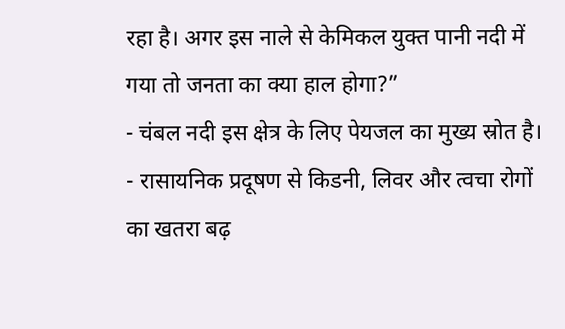रहा है। अगर इस नाले से केमिकल युक्त पानी नदी में गया तो जनता का क्या हाल होगा?”
- चंबल नदी इस क्षेत्र के लिए पेयजल का मुख्य स्रोत है।
- रासायनिक प्रदूषण से किडनी, लिवर और त्वचा रोगों का खतरा बढ़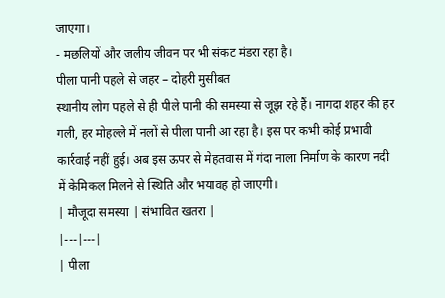जाएगा।
- मछलियों और जलीय जीवन पर भी संकट मंडरा रहा है।
पीला पानी पहले से जहर – दोहरी मुसीबत
स्थानीय लोग पहले से ही पीले पानी की समस्या से जूझ रहे हैं। नागदा शहर की हर गली, हर मोहल्ले में नलों से पीला पानी आ रहा है। इस पर कभी कोई प्रभावी कार्रवाई नहीं हुई। अब इस ऊपर से मेहतवास में गंदा नाला निर्माण के कारण नदी में केमिकल मिलने से स्थिति और भयावह हो जाएगी।
| मौजूदा समस्या | संभावित खतरा |
|---|---|
| पीला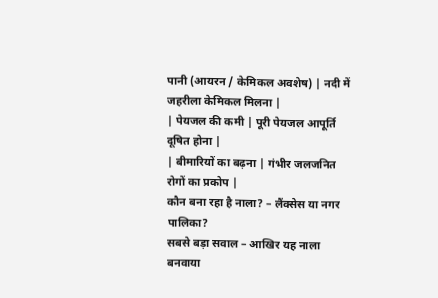पानी (आयरन / केमिकल अवशेष) | नदी में जहरीला केमिकल मिलना |
| पेयजल की कमी | पूरी पेयजल आपूर्ति दूषित होना |
| बीमारियों का बढ़ना | गंभीर जलजनित रोगों का प्रकोप |
कौन बना रहा है नाला? – लैंक्सेस या नगर पालिका?
सबसे बड़ा सवाल – आखिर यह नाला बनवाया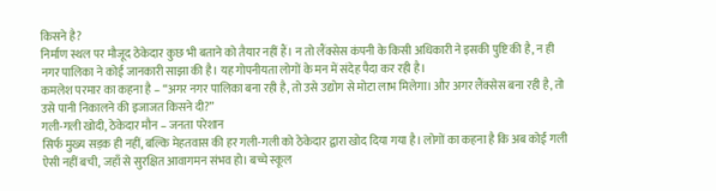किसने है?
निर्माण स्थल पर मौजूद ठेकेदार कुछ भी बताने को तैयार नहीं हैं। न तो लैंक्सेस कंपनी के किसी अधिकारी ने इसकी पुष्टि की है, न ही नगर पालिका ने कोई जानकारी साझा की है। यह गोपनीयता लोगों के मन में संदेह पैदा कर रही है।
कमलेश परमार का कहना है – “अगर नगर पालिका बना रही है, तो उसे उद्योग से मोटा लाभ मिलेगा। और अगर लैंक्सेस बना रही है, तो उसे पानी निकालने की इजाजत किसने दी?”
गली-गली खोदी, ठेकेदार मौन – जनता परेशान
सिर्फ मुख्य सड़क ही नहीं, बल्कि मेहतवास की हर गली-गली को ठेकेदार द्वारा खोद दिया गया है। लोगों का कहना है कि अब कोई गली ऐसी नहीं बची, जहाँ से सुरक्षित आवागमन संभव हो। बच्चे स्कूल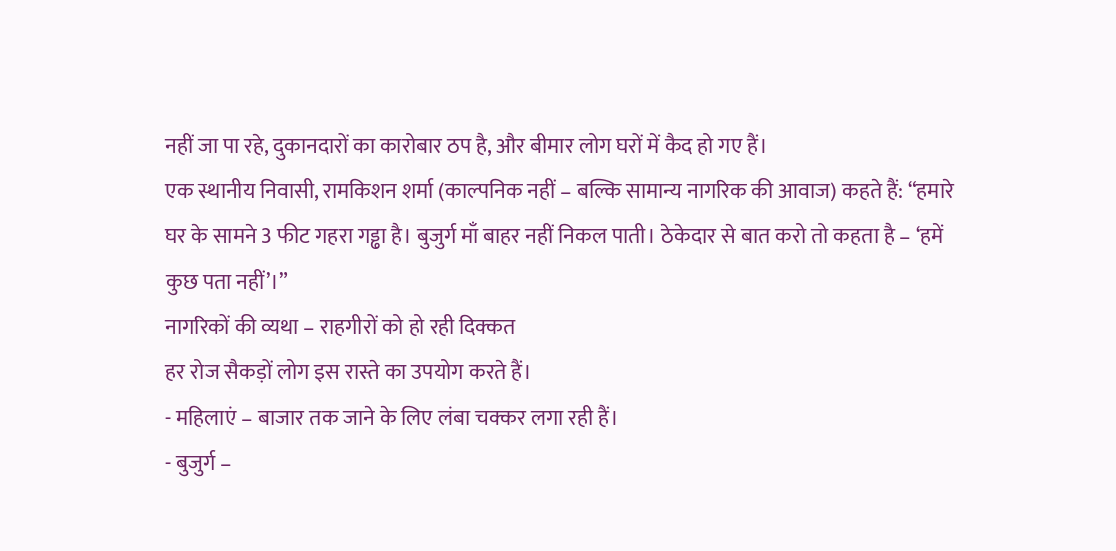नहीं जा पा रहे, दुकानदारों का कारोबार ठप है, और बीमार लोग घरों में कैद हो गए हैं।
एक स्थानीय निवासी, रामकिशन शर्मा (काल्पनिक नहीं – बल्कि सामान्य नागरिक की आवाज) कहते हैं: “हमारे घर के सामने 3 फीट गहरा गड्ढा है। बुजुर्ग माँ बाहर नहीं निकल पाती। ठेकेदार से बात करो तो कहता है – ‘हमें कुछ पता नहीं’।”
नागरिकों की व्यथा – राहगीरों को हो रही दिक्कत
हर रोज सैकड़ों लोग इस रास्ते का उपयोग करते हैं।
- महिलाएं – बाजार तक जाने के लिए लंबा चक्कर लगा रही हैं।
- बुजुर्ग –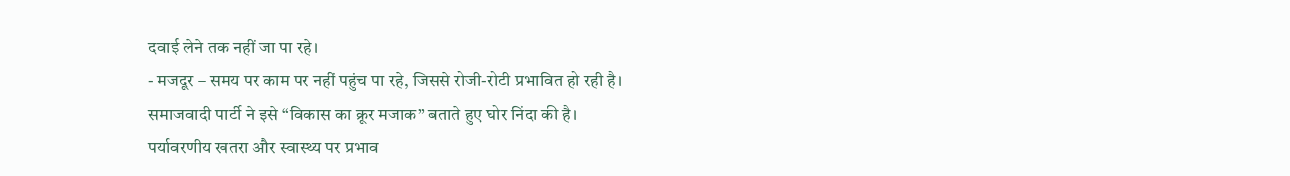दवाई लेने तक नहीं जा पा रहे।
- मजदूर – समय पर काम पर नहीं पहुंच पा रहे, जिससे रोजी-रोटी प्रभावित हो रही है।
समाजवादी पार्टी ने इसे “विकास का क्रूर मजाक” बताते हुए घोर निंदा की है।
पर्यावरणीय खतरा और स्वास्थ्य पर प्रभाव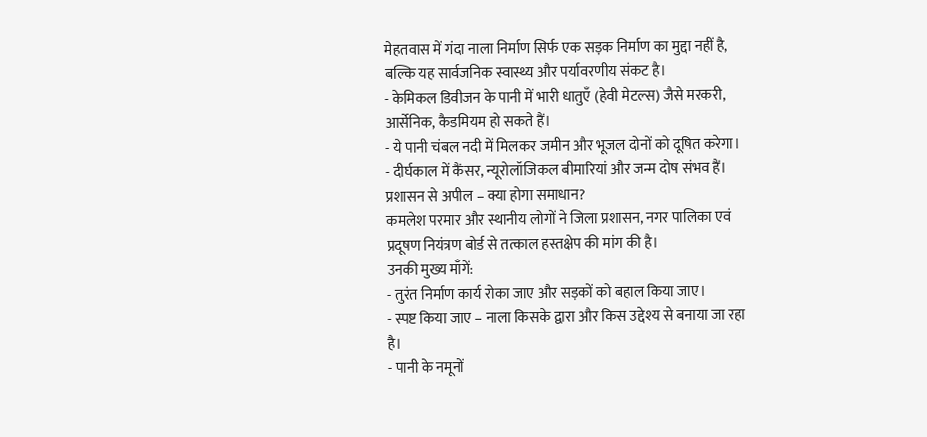मेहतवास में गंदा नाला निर्माण सिर्फ एक सड़क निर्माण का मुद्दा नहीं है, बल्कि यह सार्वजनिक स्वास्थ्य और पर्यावरणीय संकट है।
- केमिकल डिवीजन के पानी में भारी धातुएँ (हेवी मेटल्स) जैसे मरकरी, आर्सेनिक, कैडमियम हो सकते हैं।
- ये पानी चंबल नदी में मिलकर जमीन और भूजल दोनों को दूषित करेगा।
- दीर्घकाल में कैंसर, न्यूरोलॉजिकल बीमारियां और जन्म दोष संभव हैं।
प्रशासन से अपील – क्या होगा समाधान?
कमलेश परमार और स्थानीय लोगों ने जिला प्रशासन, नगर पालिका एवं प्रदूषण नियंत्रण बोर्ड से तत्काल हस्तक्षेप की मांग की है।
उनकी मुख्य माँगें:
- तुरंत निर्माण कार्य रोका जाए और सड़कों को बहाल किया जाए।
- स्पष्ट किया जाए – नाला किसके द्वारा और किस उद्देश्य से बनाया जा रहा है।
- पानी के नमूनों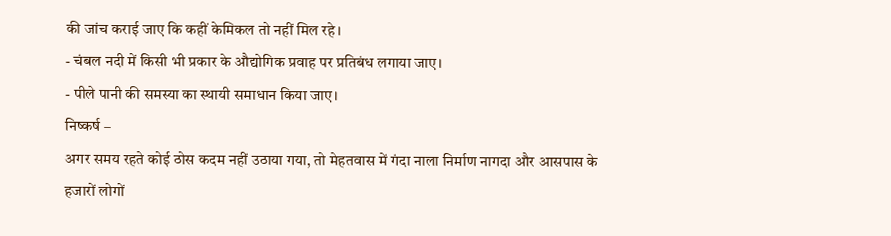की जांच कराई जाए कि कहीं केमिकल तो नहीं मिल रहे।
- चंबल नदी में किसी भी प्रकार के औद्योगिक प्रवाह पर प्रतिबंध लगाया जाए।
- पीले पानी की समस्या का स्थायी समाधान किया जाए।
निष्कर्ष –
अगर समय रहते कोई ठोस कदम नहीं उठाया गया, तो मेहतवास में गंदा नाला निर्माण नागदा और आसपास के हजारों लोगों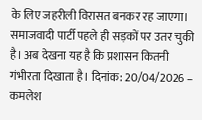के लिए जहरीली विरासत बनकर रह जाएगा। समाजवादी पार्टी पहले ही सड़कों पर उतर चुकी है। अब देखना यह है कि प्रशासन कितनी गंभीरता दिखाता है। दिनांक: 20/04/2026 – कमलेश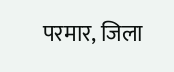परमार, जिला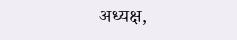अध्यक्ष,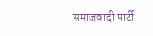समाजवादी पार्टी